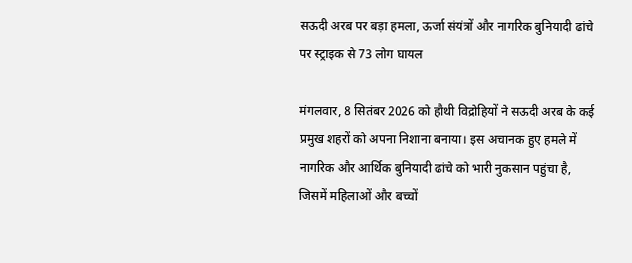सऊदी अरब पर बड़ा हमला, ऊर्जा संयंत्रों और नागरिक बुनियादी ढांचे पर स्ट्राइक से 73 लोग घायल

मंगलवार, 8 सितंबर 2026 को हौथी विद्रोहियों ने सऊदी अरब के कई प्रमुख शहरों को अपना निशाना बनाया। इस अचानक हुए हमले में नागरिक और आर्थिक बुनियादी ढांचे को भारी नुकसान पहुंचा है, जिसमें महिलाओं और बच्चों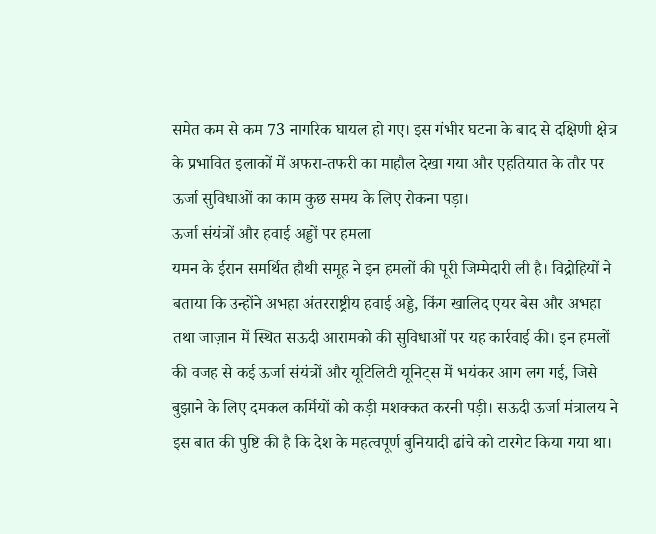समेत कम से कम 73 नागरिक घायल हो गए। इस गंभीर घटना के बाद से दक्षिणी क्षेत्र के प्रभावित इलाकों में अफरा-तफरी का माहौल देखा गया और एहतियात के तौर पर ऊर्जा सुविधाओं का काम कुछ समय के लिए रोकना पड़ा।
ऊर्जा संयंत्रों और हवाई अड्डों पर हमला
यमन के ईरान समर्थित हौथी समूह ने इन हमलों की पूरी जिम्मेदारी ली है। विद्रोहियों ने बताया कि उन्होंने अभहा अंतरराष्ट्रीय हवाई अड्डे, किंग खालिद एयर बेस और अभहा तथा जाज़ान में स्थित सऊदी आरामको की सुविधाओं पर यह कार्रवाई की। इन हमलों की वजह से कई ऊर्जा संयंत्रों और यूटिलिटी यूनिट्स में भयंकर आग लग गई, जिसे बुझाने के लिए दमकल कर्मियों को कड़ी मशक्कत करनी पड़ी। सऊदी ऊर्जा मंत्रालय ने इस बात की पुष्टि की है कि देश के महत्वपूर्ण बुनियादी ढांचे को टारगेट किया गया था।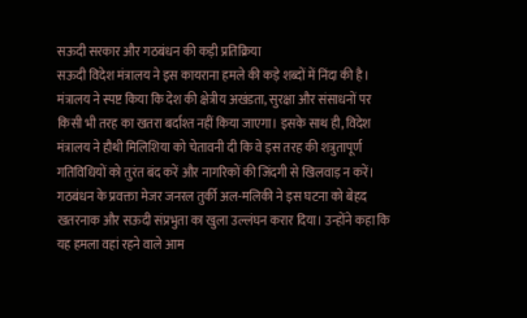सऊदी सरकार और गठबंधन की कड़ी प्रतिक्रिया
सऊदी विदेश मंत्रालय ने इस कायराना हमले की कड़े शब्दों में निंदा की है। मंत्रालय ने स्पष्ट किया कि देश की क्षेत्रीय अखंडता, सुरक्षा और संसाधनों पर किसी भी तरह का खतरा बर्दाश्त नहीं किया जाएगा। इसके साथ ही, विदेश मंत्रालय ने हौथी मिलिशिया को चेतावनी दी कि वे इस तरह की शत्रुतापूर्ण गतिविधियों को तुरंत बंद करें और नागरिकों की जिंदगी से खिलवाड़ न करें।
गठबंधन के प्रवक्ता मेजर जनरल तुर्की अल-मलिकी ने इस घटना को बेहद खतरनाक और सऊदी संप्रभुता का खुला उल्लंघन करार दिया। उन्होंने कहा कि यह हमला वहां रहने वाले आम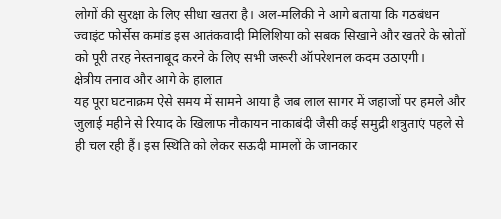लोगों की सुरक्षा के लिए सीधा खतरा है। अल-मलिकी ने आगे बताया कि गठबंधन ज्वाइंट फोर्सेस कमांड इस आतंकवादी मिलिशिया को सबक सिखाने और खतरे के स्रोतों को पूरी तरह नेस्तनाबूद करने के लिए सभी जरूरी ऑपरेशनल कदम उठाएगी।
क्षेत्रीय तनाव और आगे के हालात
यह पूरा घटनाक्रम ऐसे समय में सामने आया है जब लाल सागर में जहाजों पर हमले और जुलाई महीने से रियाद के खिलाफ नौकायन नाकाबंदी जैसी कई समुद्री शत्रुताएं पहले से ही चल रही हैं। इस स्थिति को लेकर सऊदी मामलों के जानकार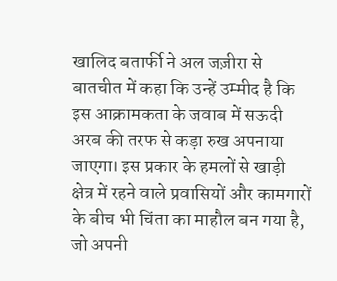खालिद बतार्फी ने अल जज़ीरा से बातचीत में कहा कि उन्हें उम्मीद है कि इस आक्रामकता के जवाब में सऊदी अरब की तरफ से कड़ा रुख अपनाया जाएगा। इस प्रकार के हमलों से खाड़ी क्षेत्र में रहने वाले प्रवासियों और कामगारों के बीच भी चिंता का माहौल बन गया है, जो अपनी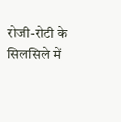रोजी-रोटी के सिलसिले में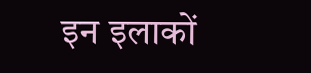इन इलाकों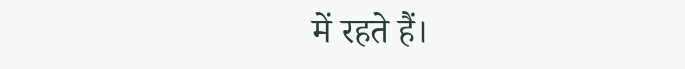में रहते हैं।